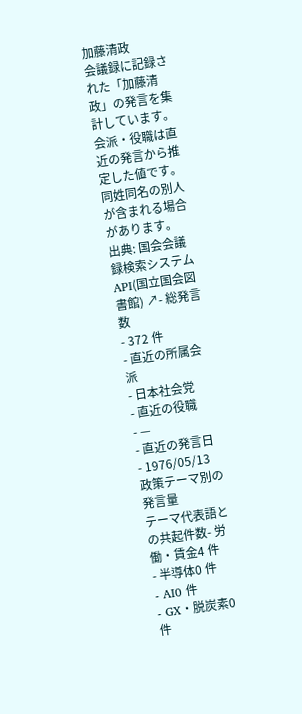加藤清政
会議録に記録された「加藤清政」の発言を集計しています。会派・役職は直近の発言から推定した値です。同姓同名の別人が含まれる場合があります。
出典: 国会会議録検索システム API(国立国会図書館) ↗- 総発言数
- 372 件
- 直近の所属会派
- 日本社会党
- 直近の役職
- —
- 直近の発言日
- 1976/05/13
政策テーマ別の発言量
テーマ代表語との共起件数- 労働・賃金4 件
- 半導体0 件
- AI0 件
- GX・脱炭素0 件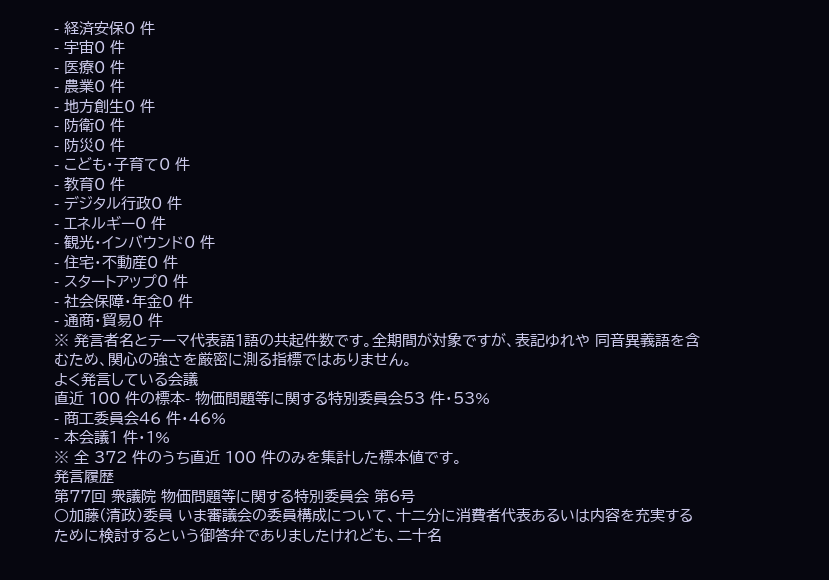- 経済安保0 件
- 宇宙0 件
- 医療0 件
- 農業0 件
- 地方創生0 件
- 防衛0 件
- 防災0 件
- こども・子育て0 件
- 教育0 件
- デジタル行政0 件
- エネルギー0 件
- 観光・インバウンド0 件
- 住宅・不動産0 件
- スタートアップ0 件
- 社会保障・年金0 件
- 通商・貿易0 件
※ 発言者名とテーマ代表語1語の共起件数です。全期間が対象ですが、表記ゆれや 同音異義語を含むため、関心の強さを厳密に測る指標ではありません。
よく発言している会議
直近 100 件の標本- 物価問題等に関する特別委員会53 件・53%
- 商工委員会46 件・46%
- 本会議1 件・1%
※ 全 372 件のうち直近 100 件のみを集計した標本値です。
発言履歴
第77回 衆議院 物価問題等に関する特別委員会 第6号
○加藤(清政)委員 いま審議会の委員構成について、十二分に消費者代表あるいは内容を充実するために検討するという御答弁でありましたけれども、二十名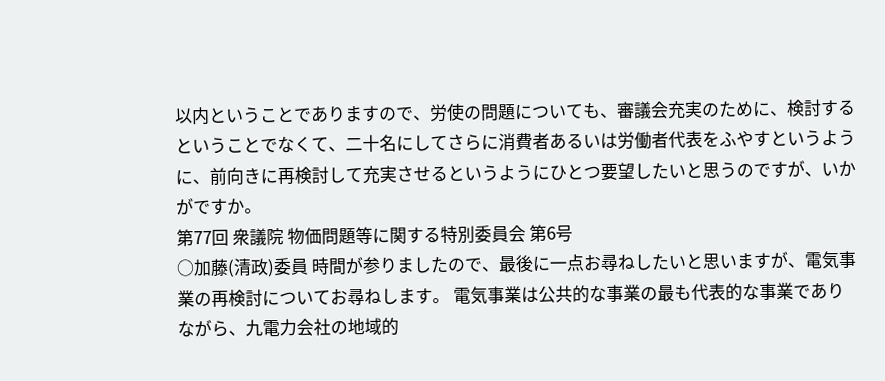以内ということでありますので、労使の問題についても、審議会充実のために、検討するということでなくて、二十名にしてさらに消費者あるいは労働者代表をふやすというように、前向きに再検討して充実させるというようにひとつ要望したいと思うのですが、いかがですか。
第77回 衆議院 物価問題等に関する特別委員会 第6号
○加藤(清政)委員 時間が参りましたので、最後に一点お尋ねしたいと思いますが、電気事業の再検討についてお尋ねします。 電気事業は公共的な事業の最も代表的な事業でありながら、九電力会社の地域的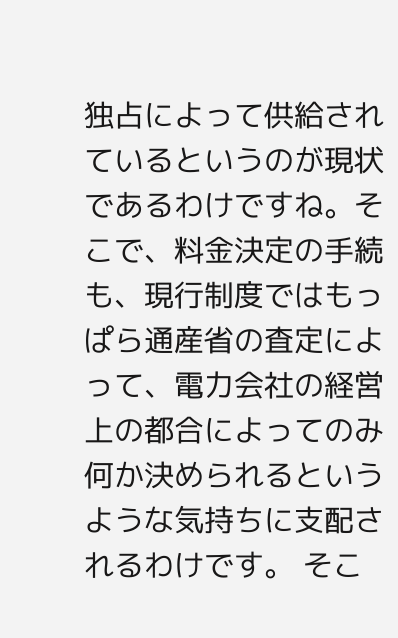独占によって供給されているというのが現状であるわけですね。そこで、料金決定の手続も、現行制度ではもっぱら通産省の査定によって、電力会社の経営上の都合によってのみ何か決められるというような気持ちに支配されるわけです。 そこ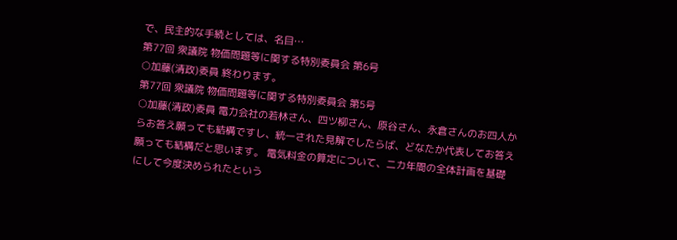で、民主的な手続としては、名目…
第77回 衆議院 物価問題等に関する特別委員会 第6号
○加藤(清政)委員 終わります。
第77回 衆議院 物価問題等に関する特別委員会 第5号
○加藤(清政)委員 電力会社の若林さん、四ツ柳さん、原谷さん、永倉さんのお四人からお答え願っても結構ですし、統一された見解でしたらば、どなたか代表してお答え願っても結構だと思います。 電気料金の算定について、二カ年間の全体計画を基礎にして今度決められたという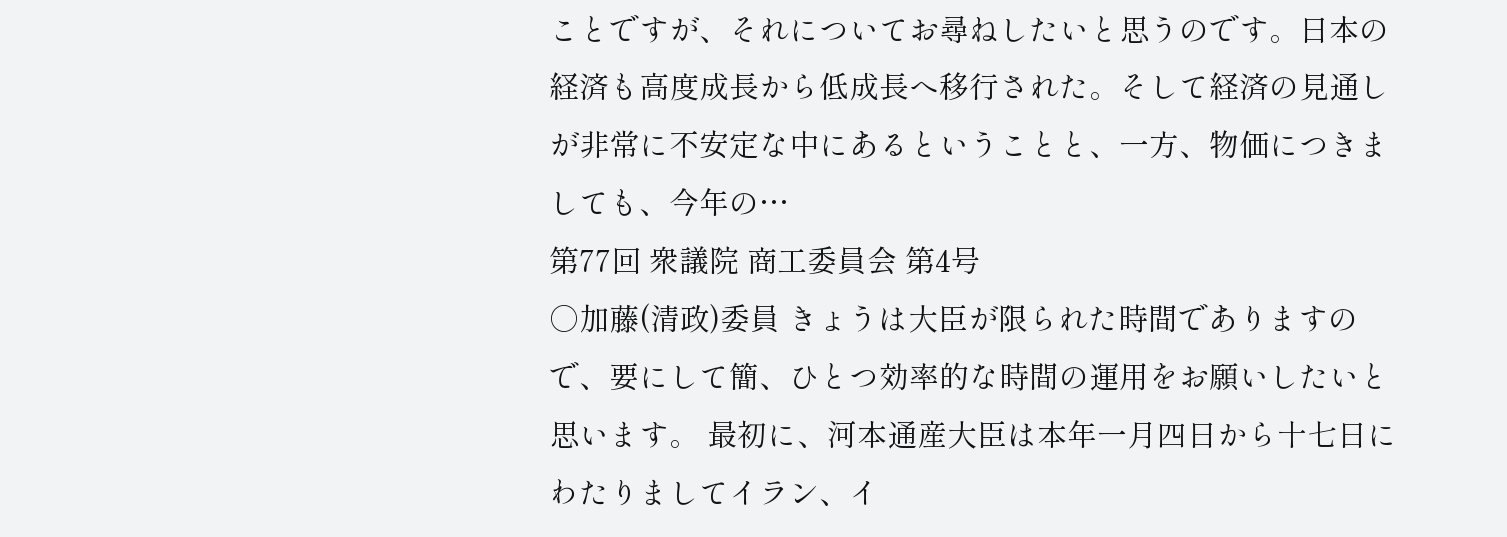ことですが、それについてお尋ねしたいと思うのです。日本の経済も高度成長から低成長へ移行された。そして経済の見通しが非常に不安定な中にあるということと、一方、物価につきましても、今年の…
第77回 衆議院 商工委員会 第4号
○加藤(清政)委員 きょうは大臣が限られた時間でありますので、要にして簡、ひとつ効率的な時間の運用をお願いしたいと思います。 最初に、河本通産大臣は本年一月四日から十七日にわたりましてイラン、イ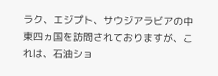ラク、エジプト、サウジアラビアの中東四ヵ国を訪問されておりますが、これは、石油ショ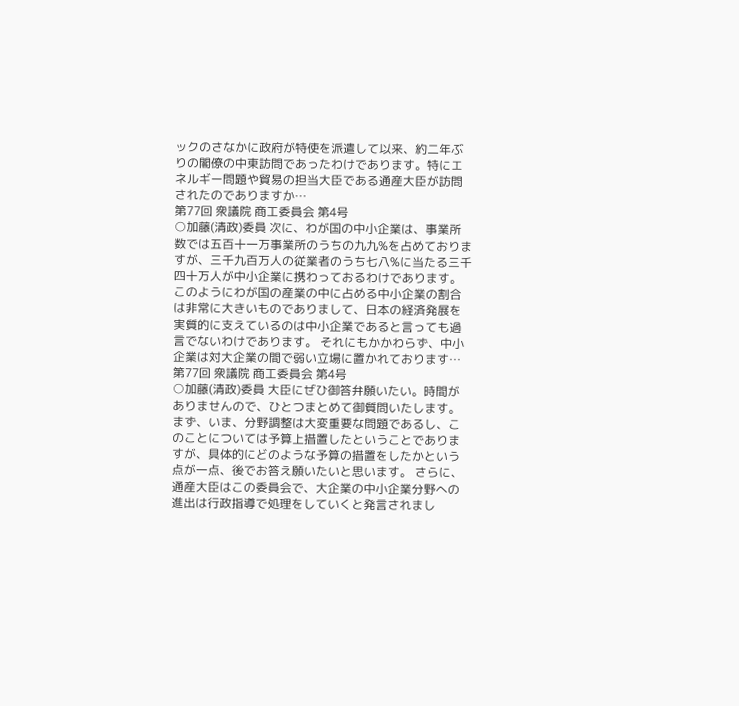ックのさなかに政府が特使を派遣して以来、約二年ぶりの閣僚の中東訪問であったわけであります。特にエネルギー問題や貿易の担当大臣である通産大臣が訪問されたのでありますか…
第77回 衆議院 商工委員会 第4号
○加藤(清政)委員 次に、わが国の中小企業は、事業所数では五百十一万事業所のうちの九九%を占めておりますが、三千九百万人の従業者のうち七八%に当たる三千四十万人が中小企業に携わっておるわけであります。このようにわが国の産業の中に占める中小企業の割合は非常に大きいものでありまして、日本の経済発展を実質的に支えているのは中小企業であると言っても過言でないわけであります。 それにもかかわらず、中小企業は対大企業の間で弱い立場に置かれております…
第77回 衆議院 商工委員会 第4号
○加藤(清政)委員 大臣にぜひ御答弁願いたい。時間がありませんので、ひとつまとめて御質問いたします。 まず、いま、分野調整は大変重要な問題であるし、このことについては予算上措置したということでありますが、具体的にどのような予算の措置をしたかという点が一点、後でお答え願いたいと思います。 さらに、通産大臣はこの委員会で、大企業の中小企業分野への進出は行政指導で処理をしていくと発言されまし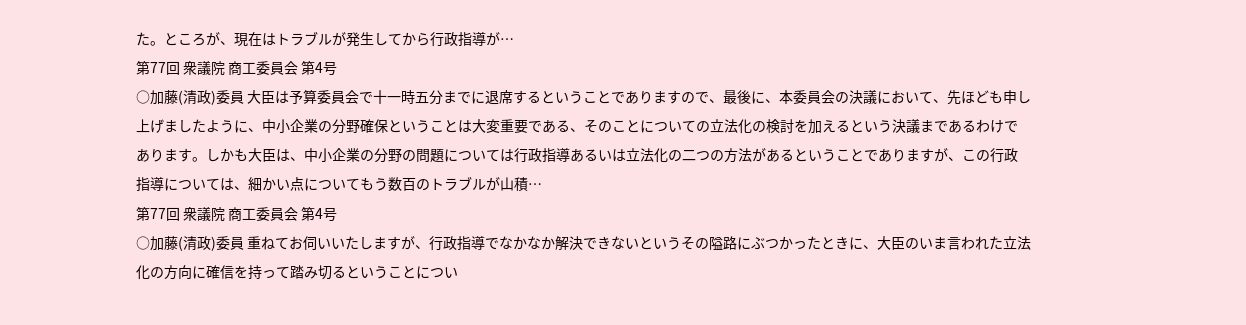た。ところが、現在はトラブルが発生してから行政指導が…
第77回 衆議院 商工委員会 第4号
○加藤(清政)委員 大臣は予算委員会で十一時五分までに退席するということでありますので、最後に、本委員会の決議において、先ほども申し上げましたように、中小企業の分野確保ということは大変重要である、そのことについての立法化の検討を加えるという決議まであるわけであります。しかも大臣は、中小企業の分野の問題については行政指導あるいは立法化の二つの方法があるということでありますが、この行政指導については、細かい点についてもう数百のトラブルが山積…
第77回 衆議院 商工委員会 第4号
○加藤(清政)委員 重ねてお伺いいたしますが、行政指導でなかなか解決できないというその隘路にぶつかったときに、大臣のいま言われた立法化の方向に確信を持って踏み切るということについ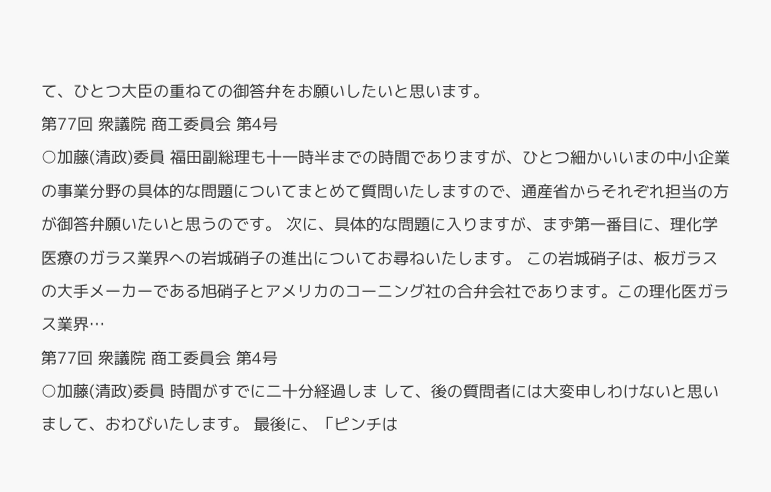て、ひとつ大臣の重ねての御答弁をお願いしたいと思います。
第77回 衆議院 商工委員会 第4号
○加藤(清政)委員 福田副総理も十一時半までの時間でありますが、ひとつ細かいいまの中小企業の事業分野の具体的な問題についてまとめて質問いたしますので、通産省からそれぞれ担当の方が御答弁願いたいと思うのです。 次に、具体的な問題に入りますが、まず第一番目に、理化学医療のガラス業界への岩城硝子の進出についてお尋ねいたします。 この岩城硝子は、板ガラスの大手メーカーである旭硝子とアメリカのコーニング社の合弁会社であります。この理化医ガラス業界…
第77回 衆議院 商工委員会 第4号
○加藤(清政)委員 時間がすでに二十分経過しま して、後の質問者には大変申しわけないと思いまして、おわびいたします。 最後に、「ピンチは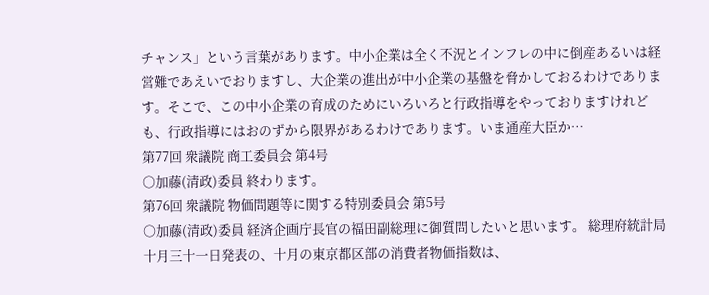チャンス」という言葉があります。中小企業は全く不況とインフレの中に倒産あるいは経営難であえいでおりますし、大企業の進出が中小企業の基盤を脅かしておるわけであります。そこで、この中小企業の育成のためにいろいろと行政指導をやっておりますけれども、行政指導にはおのずから限界があるわけであります。いま通産大臣か…
第77回 衆議院 商工委員会 第4号
○加藤(清政)委員 終わります。
第76回 衆議院 物価問題等に関する特別委員会 第5号
○加藤(清政)委員 経済企画庁長官の福田副総理に御質問したいと思います。 総理府統計局十月三十一日発表の、十月の東京都区部の消費者物価指数は、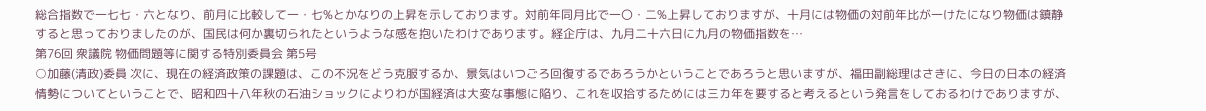総合指数で一七七・六となり、前月に比較して一・七%とかなりの上昇を示しております。対前年同月比で一〇・二%上昇しておりますが、十月には物価の対前年比が一けたになり物価は鎮静すると思っておりましたのが、国民は何か裏切られたというような感を抱いたわけであります。経企庁は、九月二十六日に九月の物価指数を…
第76回 衆議院 物価問題等に関する特別委員会 第5号
○加藤(清政)委員 次に、現在の経済政策の課題は、この不況をどう克服するか、景気はいつごろ回復するであろうかということであろうと思いますが、福田副総理はさきに、今日の日本の経済情勢についてということで、昭和四十八年秋の石油ショックによりわが国経済は大変な事態に陥り、これを収拾するためには三カ年を要すると考えるという発言をしておるわけでありますが、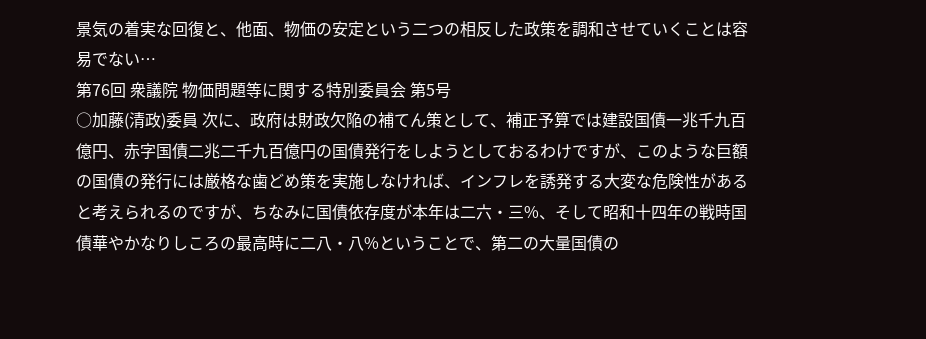景気の着実な回復と、他面、物価の安定という二つの相反した政策を調和させていくことは容易でない…
第76回 衆議院 物価問題等に関する特別委員会 第5号
○加藤(清政)委員 次に、政府は財政欠陥の補てん策として、補正予算では建設国債一兆千九百億円、赤字国債二兆二千九百億円の国債発行をしようとしておるわけですが、このような巨額の国債の発行には厳格な歯どめ策を実施しなければ、インフレを誘発する大変な危険性があると考えられるのですが、ちなみに国債依存度が本年は二六・三%、そして昭和十四年の戦時国債華やかなりしころの最高時に二八・八%ということで、第二の大量国債の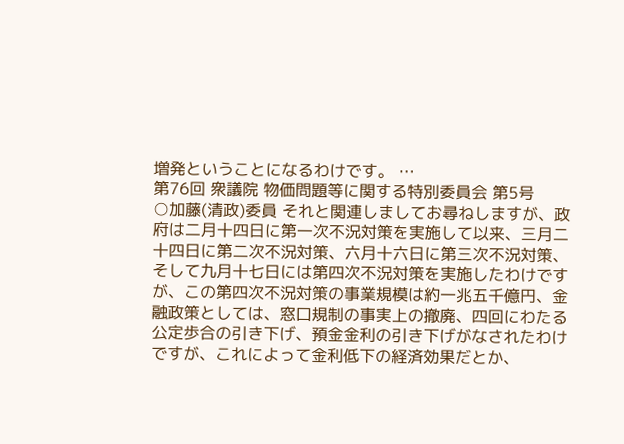増発ということになるわけです。 …
第76回 衆議院 物価問題等に関する特別委員会 第5号
○加藤(清政)委員 それと関連しましてお尋ねしますが、政府は二月十四日に第一次不況対策を実施して以来、三月二十四日に第二次不況対策、六月十六日に第三次不況対策、そして九月十七日には第四次不況対策を実施したわけですが、この第四次不況対策の事業規模は約一兆五千億円、金融政策としては、窓口規制の事実上の撤廃、四回にわたる公定歩合の引き下げ、預金金利の引き下げがなされたわけですが、これによって金利低下の経済効果だとか、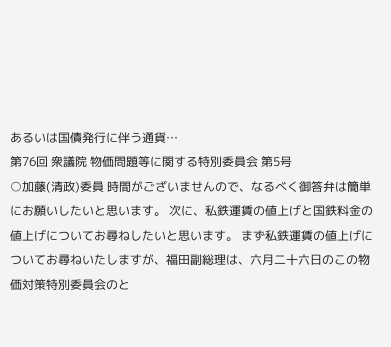あるいは国債発行に伴う通貨…
第76回 衆議院 物価問題等に関する特別委員会 第5号
○加藤(清政)委員 時間がございませんので、なるべく御答弁は簡単にお願いしたいと思います。 次に、私鉄運賃の値上げと国鉄料金の値上げについてお尋ねしたいと思います。 まず私鉄運賃の値上げについてお尋ねいたしますが、福田副総理は、六月二十六日のこの物価対策特別委員会のと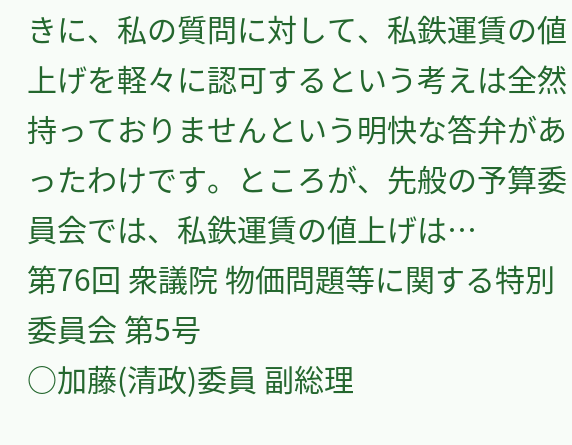きに、私の質問に対して、私鉄運賃の値上げを軽々に認可するという考えは全然持っておりませんという明快な答弁があったわけです。ところが、先般の予算委員会では、私鉄運賃の値上げは…
第76回 衆議院 物価問題等に関する特別委員会 第5号
○加藤(清政)委員 副総理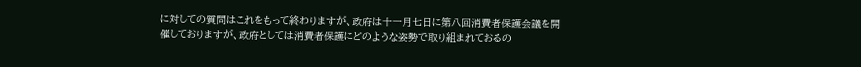に対しての質問はこれをもって終わりますが、政府は十一月七日に第八回消費者保護会議を開催しておりますが、政府としては消費者保護にどのような姿勢で取り組まれておるの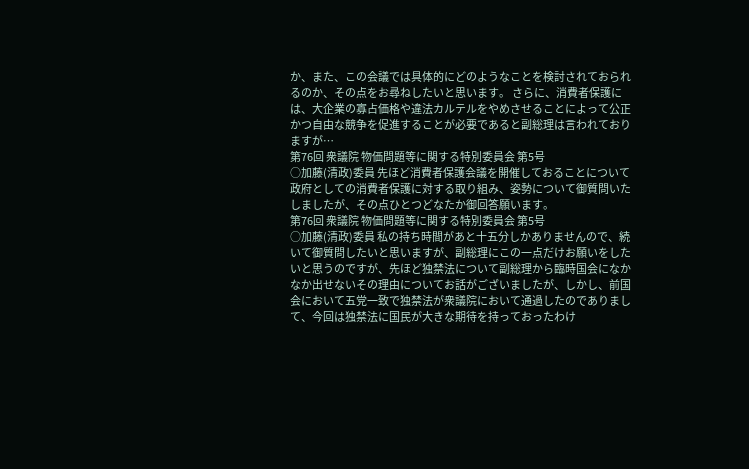か、また、この会議では具体的にどのようなことを検討されておられるのか、その点をお尋ねしたいと思います。 さらに、消費者保護には、大企業の寡占価格や違法カルテルをやめさせることによって公正かつ自由な競争を促進することが必要であると副総理は言われておりますが…
第76回 衆議院 物価問題等に関する特別委員会 第5号
○加藤(清政)委員 先ほど消費者保護会議を開催しておることについて政府としての消費者保護に対する取り組み、姿勢について御質問いたしましたが、その点ひとつどなたか御回答願います。
第76回 衆議院 物価問題等に関する特別委員会 第5号
○加藤(清政)委員 私の持ち時間があと十五分しかありませんので、続いて御質問したいと思いますが、副総理にこの一点だけお願いをしたいと思うのですが、先ほど独禁法について副総理から臨時国会になかなか出せないその理由についてお話がございましたが、しかし、前国会において五党一致で独禁法が衆議院において通過したのでありまして、今回は独禁法に国民が大きな期待を持っておったわけ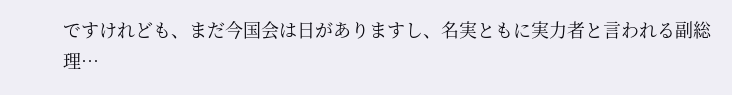ですけれども、まだ今国会は日がありますし、名実ともに実力者と言われる副総理…